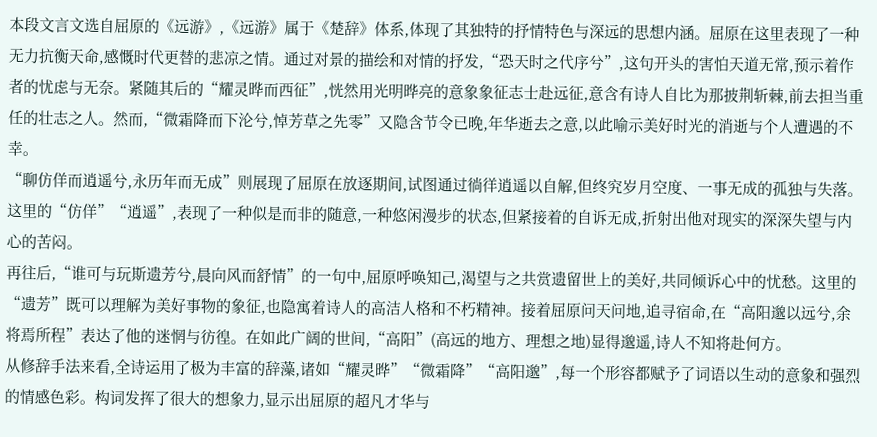本段文言文选自屈原的《远游》,《远游》属于《楚辞》体系,体现了其独特的抒情特色与深远的思想内涵。屈原在这里表现了一种无力抗衡天命,感慨时代更替的悲凉之情。通过对景的描绘和对情的抒发,“恐天时之代序兮”,这句开头的害怕天道无常,预示着作者的忧虑与无奈。紧随其后的“耀灵晔而西征”,恍然用光明晔亮的意象象征志士赴远征,意含有诗人自比为那披荆斩棘,前去担当重任的壮志之人。然而,“微霜降而下沦兮,悼芳草之先零”又隐含节令已晚,年华逝去之意,以此喻示美好时光的消逝与个人遭遇的不幸。
“聊仿佯而逍遥兮,永历年而无成”则展现了屈原在放逐期间,试图通过徜徉逍遥以自解,但终究岁月空度、一事无成的孤独与失落。这里的“仿佯”“逍遥”,表现了一种似是而非的随意,一种悠闲漫步的状态,但紧接着的自诉无成,折射出他对现实的深深失望与内心的苦闷。
再往后,“谁可与玩斯遗芳兮,晨向风而舒情”的一句中,屈原呼唤知己,渴望与之共赏遗留世上的美好,共同倾诉心中的忧愁。这里的“遗芳”既可以理解为美好事物的象征,也隐寓着诗人的高洁人格和不朽精神。接着屈原问天问地,追寻宿命,在“高阳邈以远兮,余将焉所程”表达了他的迷惘与彷徨。在如此广阔的世间,“高阳”(高远的地方、理想之地)显得邈遥,诗人不知将赴何方。
从修辞手法来看,全诗运用了极为丰富的辞藻,诸如“耀灵晔”“微霜降”“高阳邈”,每一个形容都赋予了词语以生动的意象和强烈的情感色彩。构词发挥了很大的想象力,显示出屈原的超凡才华与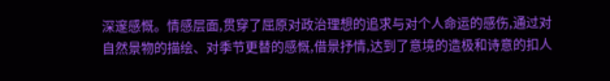深邃感慨。情感层面,贯穿了屈原对政治理想的追求与对个人命运的感伤,通过对自然景物的描绘、对季节更替的感慨,借景抒情,达到了意境的造极和诗意的扣人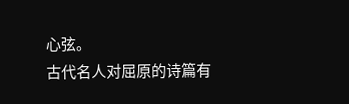心弦。
古代名人对屈原的诗篇有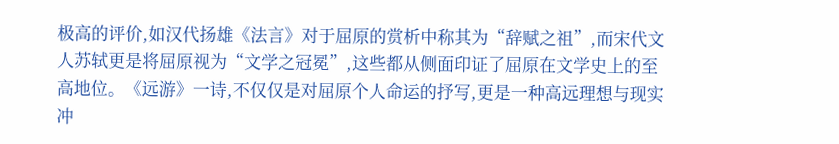极高的评价,如汉代扬雄《法言》对于屈原的赏析中称其为“辞赋之祖”,而宋代文人苏轼更是将屈原视为“文学之冠冕”,这些都从侧面印证了屈原在文学史上的至高地位。《远游》一诗,不仅仅是对屈原个人命运的抒写,更是一种高远理想与现实冲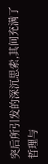突后所引发的深沉思索,其间充满了哲理与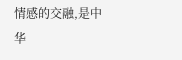情感的交融,是中华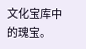文化宝库中的瑰宝。